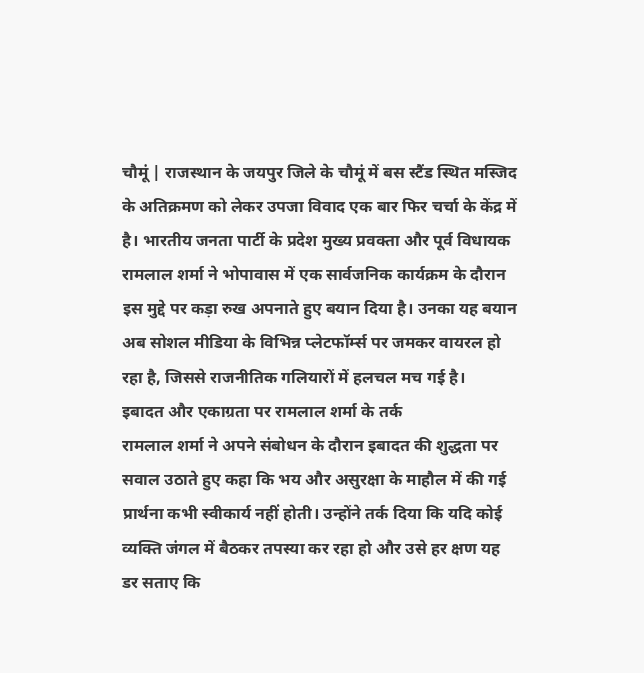चौमूं | राजस्थान के जयपुर जिले के चौमूं में बस स्टैंड स्थित मस्जिद के अतिक्रमण को लेकर उपजा विवाद एक बार फिर चर्चा के केंद्र में है। भारतीय जनता पार्टी के प्रदेश मुख्य प्रवक्ता और पूर्व विधायक रामलाल शर्मा ने भोपावास में एक सार्वजनिक कार्यक्रम के दौरान इस मुद्दे पर कड़ा रुख अपनाते हुए बयान दिया है। उनका यह बयान अब सोशल मीडिया के विभिन्न प्लेटफॉर्म्स पर जमकर वायरल हो रहा है, जिससे राजनीतिक गलियारों में हलचल मच गई है।
इबादत और एकाग्रता पर रामलाल शर्मा के तर्क
रामलाल शर्मा ने अपने संबोधन के दौरान इबादत की शुद्धता पर सवाल उठाते हुए कहा कि भय और असुरक्षा के माहौल में की गई प्रार्थना कभी स्वीकार्य नहीं होती। उन्होंने तर्क दिया कि यदि कोई व्यक्ति जंगल में बैठकर तपस्या कर रहा हो और उसे हर क्षण यह डर सताए कि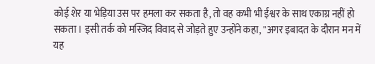कोई शेर या भेड़िया उस पर हमला कर सकता है, तो वह कभी भी ईश्वर के साथ एकाग्र नहीं हो सकता। इसी तर्क को मस्जिद विवाद से जोड़ते हुए उन्होंने कहा, "अगर इबादत के दौरान मन में यह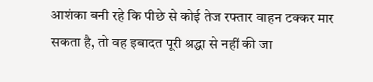आशंका बनी रहे कि पीछे से कोई तेज रफ्तार वाहन टक्कर मार सकता है, तो वह इबादत पूरी श्रद्धा से नहीं की जा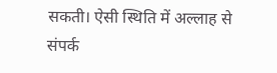सकती। ऐसी स्थिति में अल्लाह से संपर्क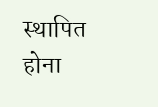स्थापित होना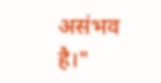असंभव है।"